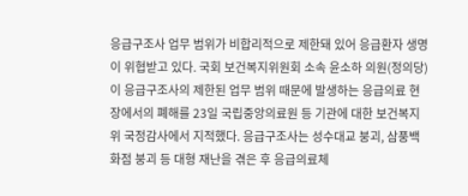응급구조사 업무 범위가 비합리적으로 제한돼 있어 응급환자 생명이 위협받고 있다. 국회 보건복지위원회 소속 윤소하 의원(정의당)이 응급구조사의 제한된 업무 범위 때문에 발생하는 응급의료 현장에서의 폐해를 23일 국립중앙의료원 등 기관에 대한 보건복지위 국정감사에서 지적했다. 응급구조사는 성수대교 붕괴, 삼풍백화점 붕괴 등 대형 재난을 겪은 후 응급의료체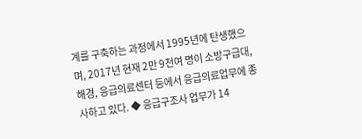계를 구축하는 과정에서 1995년에 탄생했으며, 2017년 현재 2만 9천여 명이 소방구급대, 해경, 응급의료센터 등에서 응급의료업무에 종사하고 있다. ◆ 응급구조사 업무가 14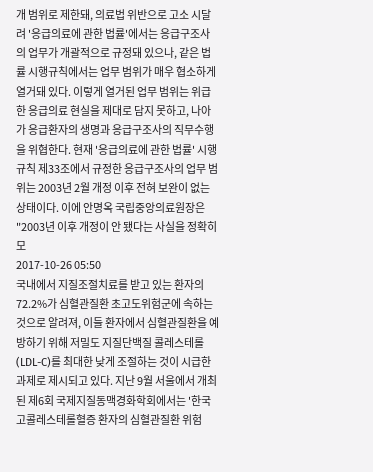개 범위로 제한돼, 의료법 위반으로 고소 시달려 '응급의료에 관한 법률'에서는 응급구조사의 업무가 개괄적으로 규정돼 있으나, 같은 법률 시행규칙에서는 업무 범위가 매우 협소하게 열거돼 있다. 이렇게 열거된 업무 범위는 위급한 응급의료 현실을 제대로 담지 못하고, 나아가 응급환자의 생명과 응급구조사의 직무수행을 위협한다. 현재 '응급의료에 관한 법률' 시행규칙 제33조에서 규정한 응급구조사의 업무 범위는 2003년 2월 개정 이후 전혀 보완이 없는 상태이다. 이에 안명옥 국립중앙의료원장은 "2003년 이후 개정이 안 됐다는 사실을 정확히 모
2017-10-26 05:50
국내에서 지질조절치료를 받고 있는 환자의 72.2%가 심혈관질환 초고도위험군에 속하는 것으로 알려져, 이들 환자에서 심혈관질환을 예방하기 위해 저밀도 지질단백질 콜레스테롤(LDL-C)를 최대한 낮게 조절하는 것이 시급한 과제로 제시되고 있다. 지난 9월 서울에서 개최된 제6회 국제지질동맥경화학회에서는 '한국 고콜레스테롤혈증 환자의 심혈관질환 위험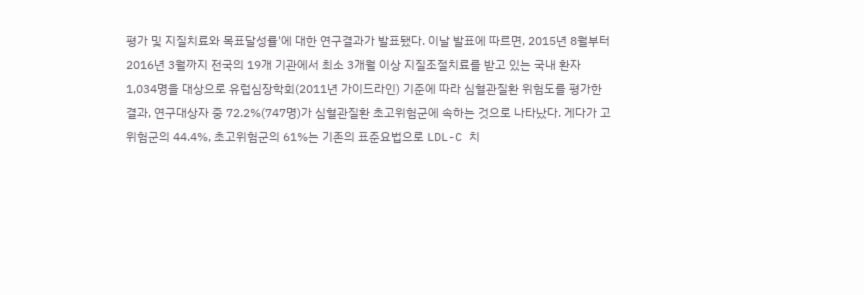평가 및 지질치료와 목표달성률'에 대한 연구결과가 발표됐다. 이날 발표에 따르면, 2015년 8월부터 2016년 3월까지 전국의 19개 기관에서 최소 3개월 이상 지질조절치료를 받고 있는 국내 환자 1,034명을 대상으로 유럽심장학회(2011년 가이드라인) 기준에 따라 심혈관질환 위험도를 평가한 결과, 연구대상자 중 72.2%(747명)가 심혈관질환 초고위험군에 속하는 것으로 나타났다. 게다가 고위험군의 44.4%, 초고위험군의 61%는 기존의 표준요법으로 LDL-C 치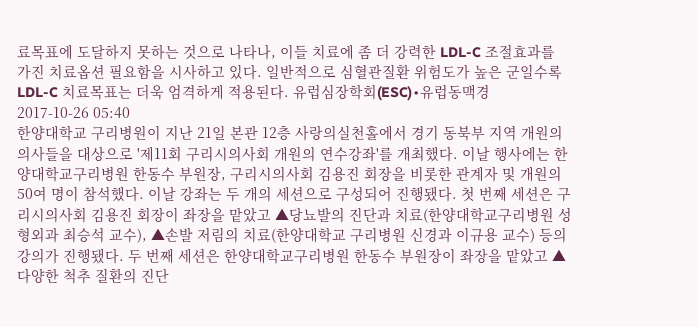료목표에 도달하지 못하는 것으로 나타나, 이들 치료에 좀 더 강력한 LDL-C 조절효과를 가진 치료옵션 필요함을 시사하고 있다. 일반적으로 심혈관질환 위험도가 높은 군일수록 LDL-C 치료목표는 더욱 엄격하게 적용된다. 유럽심장학회(ESC)∙유럽동맥경
2017-10-26 05:40
한양대학교 구리병원이 지난 21일 본관 12층 사랑의실천홀에서 경기 동북부 지역 개원의 의사들을 대상으로 '제11회 구리시의사회 개원의 연수강좌'를 개최했다. 이날 행사에는 한양대학교구리병원 한동수 부원장, 구리시의사회 김용진 회장을 비롯한 관계자 및 개원의 50여 명이 참석했다. 이날 강좌는 두 개의 세션으로 구성되어 진행됐다. 첫 번째 세션은 구리시의사회 김용진 회장이 좌장을 맡았고 ▲당뇨발의 진단과 치료(한양대학교구리병원 성형외과 최승석 교수), ▲손발 저림의 치료(한양대학교 구리병원 신경과 이규용 교수) 등의 강의가 진행됐다. 두 번째 세션은 한양대학교구리병원 한동수 부원장이 좌장을 맡았고 ▲다양한 척추 질환의 진단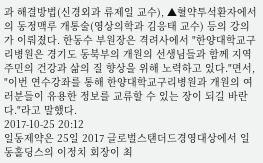과 해결방법(신경외과 류제일 교수), ▲혈약투석환자에서의 동정맥루 개통술(영상의학과 김응태 교수) 등의 강의가 이뤄졌다. 한동수 부원장은 격려사에서 "한양대학교구리병원은 경기도 동북부의 개원의 선생님들과 함께 지역주민의 건강과 삶의 질 향상을 위해 노력하고 있다."면서, "이번 연수강좌를 통해 한양대학교구리병원과 개원의 여러분들이 유용한 정보를 교류할 수 있는 장이 되길 바란다."라고 말했다.
2017-10-25 20:12
일동제약은 25일 2017 글로벌스탠더드경영대상에서 일동홀딩스의 이정치 회장이 최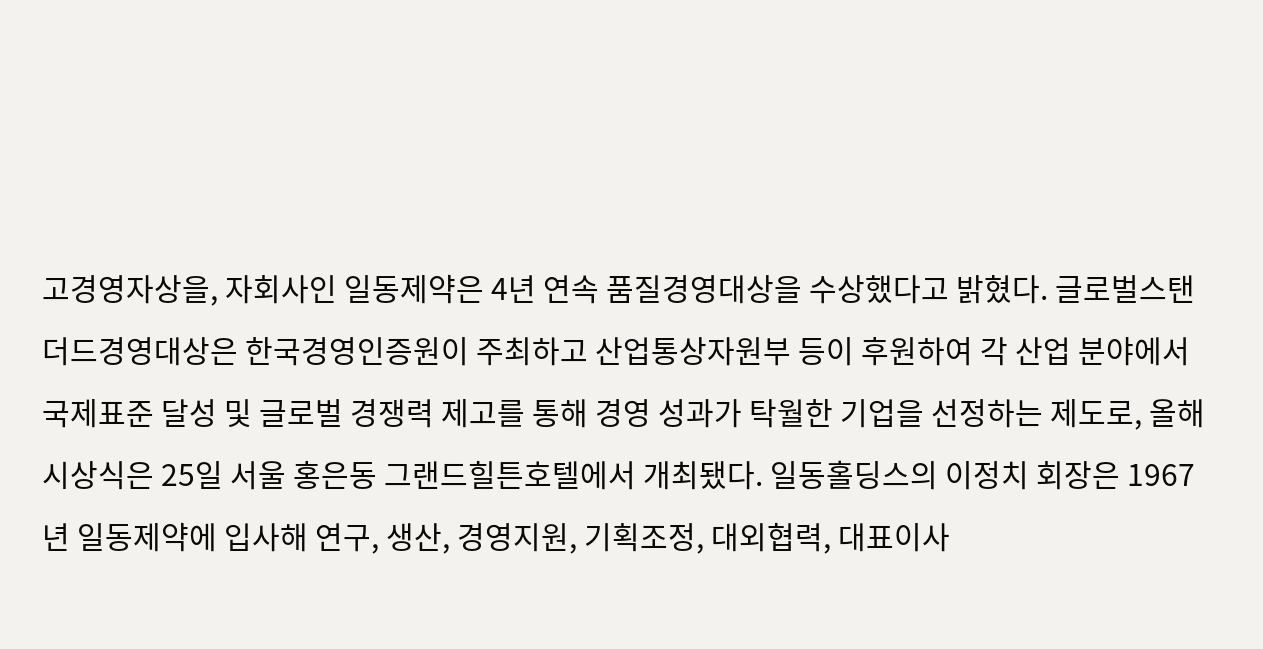고경영자상을, 자회사인 일동제약은 4년 연속 품질경영대상을 수상했다고 밝혔다. 글로벌스탠더드경영대상은 한국경영인증원이 주최하고 산업통상자원부 등이 후원하여 각 산업 분야에서 국제표준 달성 및 글로벌 경쟁력 제고를 통해 경영 성과가 탁월한 기업을 선정하는 제도로, 올해 시상식은 25일 서울 홍은동 그랜드힐튼호텔에서 개최됐다. 일동홀딩스의 이정치 회장은 1967년 일동제약에 입사해 연구, 생산, 경영지원, 기획조정, 대외협력, 대표이사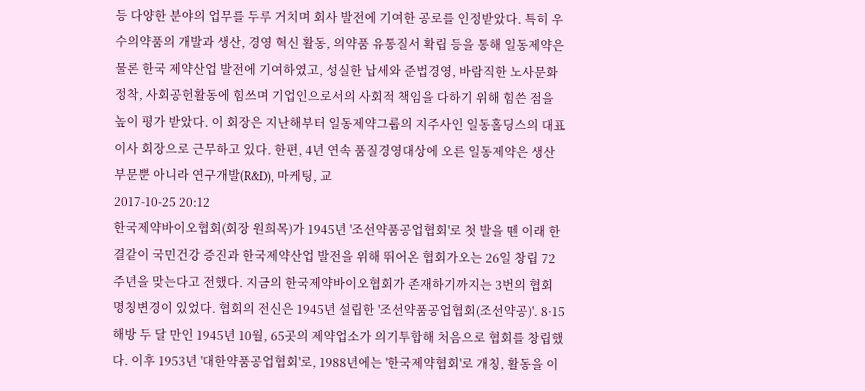등 다양한 분야의 업무를 두루 거치며 회사 발전에 기여한 공로를 인정받았다. 특히 우수의약품의 개발과 생산, 경영 혁신 활동, 의약품 유통질서 확립 등을 통해 일동제약은 물론 한국 제약산업 발전에 기여하였고, 성실한 납세와 준법경영, 바람직한 노사문화 정착, 사회공헌활동에 힘쓰며 기업인으로서의 사회적 책임을 다하기 위해 힘쓴 점을 높이 평가 받았다. 이 회장은 지난해부터 일동제약그룹의 지주사인 일동홀딩스의 대표이사 회장으로 근무하고 있다. 한편, 4년 연속 품질경영대상에 오른 일동제약은 생산부문뿐 아니라 연구개발(R&D), 마케팅, 교
2017-10-25 20:12
한국제약바이오협회(회장 원희목)가 1945년 '조선약품공업협회'로 첫 발을 뗀 이래 한결같이 국민건강 증진과 한국제약산업 발전을 위해 뛰어온 협회가오는 26일 창립 72주년을 맞는다고 전했다. 지금의 한국제약바이오협회가 존재하기까지는 3번의 협회 명칭변경이 있었다. 협회의 전신은 1945년 설립한 '조선약품공업협회(조선약공)'. 8·15 해방 두 달 만인 1945년 10월, 65곳의 제약업소가 의기투합해 처음으로 협회를 창립했다. 이후 1953년 '대한약품공업협회'로, 1988년에는 '한국제약협회'로 개칭, 활동을 이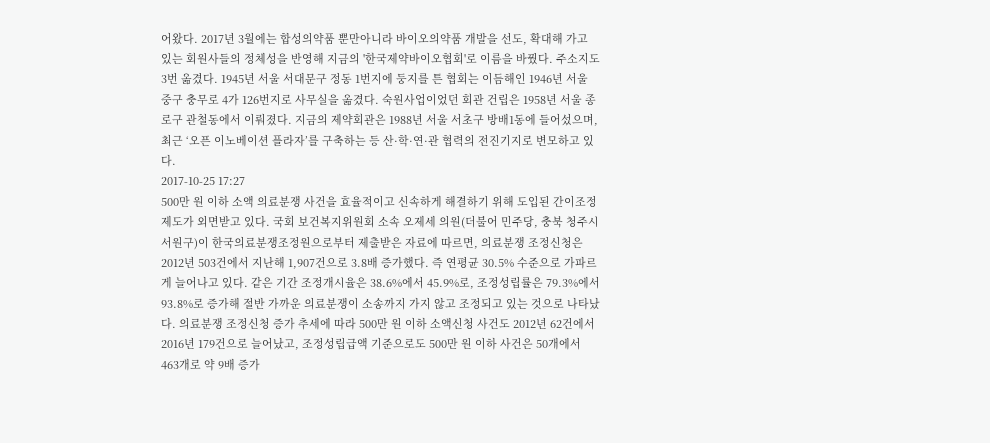어왔다. 2017년 3월에는 합성의약품 뿐만아니라 바이오의약품 개발을 선도, 확대해 가고 있는 회원사들의 정체성을 반영해 지금의 '한국제약바이오협회'로 이름을 바꿨다. 주소지도 3번 옮겼다. 1945년 서울 서대문구 정동 1번지에 둥지를 튼 협회는 이듬해인 1946년 서울 중구 충무로 4가 126번지로 사무실을 옮겼다. 숙원사업이었던 회관 건립은 1958년 서울 종로구 관철동에서 이뤄졌다. 지금의 제약회관은 1988년 서울 서초구 방배1동에 들어섰으며, 최근 ‘오픈 이노베이션 플라자’를 구축하는 등 산·학·연·관 협력의 전진기지로 변모하고 있다.
2017-10-25 17:27
500만 원 이하 소액 의료분쟁 사건을 효율적이고 신속하게 해결하기 위해 도입된 간이조정제도가 외면받고 있다. 국회 보건복지위원회 소속 오제세 의원(더불어 민주당, 충북 청주시 서원구)이 한국의료분쟁조정원으로부터 제출받은 자료에 따르면, 의료분쟁 조정신청은 2012년 503건에서 지난해 1,907건으로 3.8배 증가했다. 즉 연평균 30.5% 수준으로 가파르게 늘어나고 있다. 같은 기간 조정개시율은 38.6%에서 45.9%로, 조정성립률은 79.3%에서 93.8%로 증가해 절반 가까운 의료분쟁이 소송까지 가지 않고 조정되고 있는 것으로 나타났다. 의료분쟁 조정신청 증가 추세에 따라 500만 원 이하 소액신청 사건도 2012년 62건에서 2016년 179건으로 늘어났고, 조정성립급액 기준으로도 500만 원 이하 사건은 50개에서 463개로 약 9배 증가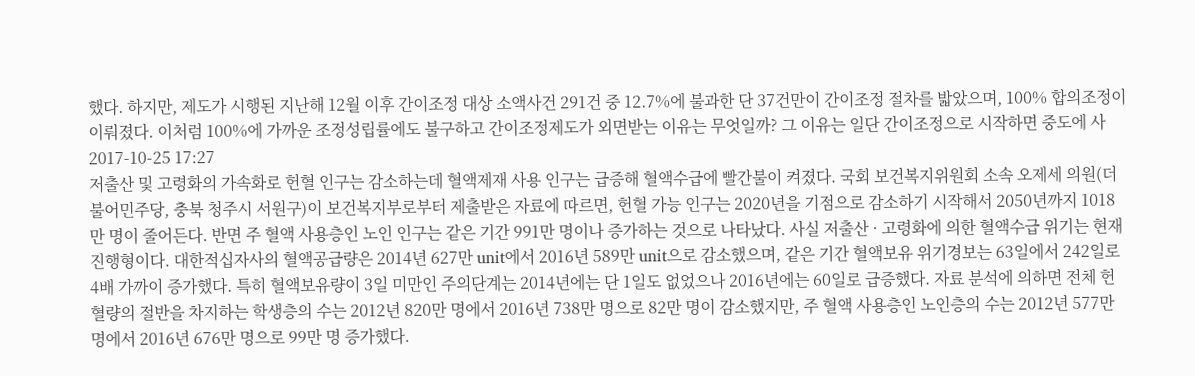했다. 하지만, 제도가 시행된 지난해 12월 이후 간이조정 대상 소액사건 291건 중 12.7%에 불과한 단 37건만이 간이조정 절차를 밟았으며, 100% 합의조정이 이뤄졌다. 이처럼 100%에 가까운 조정성립률에도 불구하고 간이조정제도가 외면받는 이유는 무엇일까? 그 이유는 일단 간이조정으로 시작하면 중도에 사
2017-10-25 17:27
저출산 및 고령화의 가속화로 헌혈 인구는 감소하는데 혈액제재 사용 인구는 급증해 혈액수급에 빨간불이 켜졌다. 국회 보건복지위원회 소속 오제세 의원(더불어민주당, 충북 청주시 서원구)이 보건복지부로부터 제출받은 자료에 따르면, 헌혈 가능 인구는 2020년을 기점으로 감소하기 시작해서 2050년까지 1018만 명이 줄어든다. 반면 주 혈액 사용층인 노인 인구는 같은 기간 991만 명이나 증가하는 것으로 나타났다. 사실 저출산 · 고령화에 의한 혈액수급 위기는 현재진행형이다. 대한적십자사의 혈액공급량은 2014년 627만 unit에서 2016년 589만 unit으로 감소했으며, 같은 기간 혈액보유 위기경보는 63일에서 242일로 4배 가까이 증가했다. 특히 혈액보유량이 3일 미만인 주의단계는 2014년에는 단 1일도 없었으나 2016년에는 60일로 급증했다. 자료 분석에 의하면 전체 헌혈량의 절반을 차지하는 학생층의 수는 2012년 820만 명에서 2016년 738만 명으로 82만 명이 감소했지만, 주 혈액 사용층인 노인층의 수는 2012년 577만 명에서 2016년 676만 명으로 99만 명 증가했다.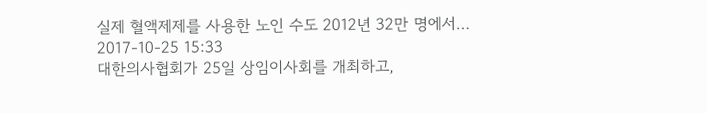실제 혈액제제를 사용한 노인 수도 2012년 32만 명에서…
2017-10-25 15:33
대한의사협회가 25일 상임이사회를 개최하고,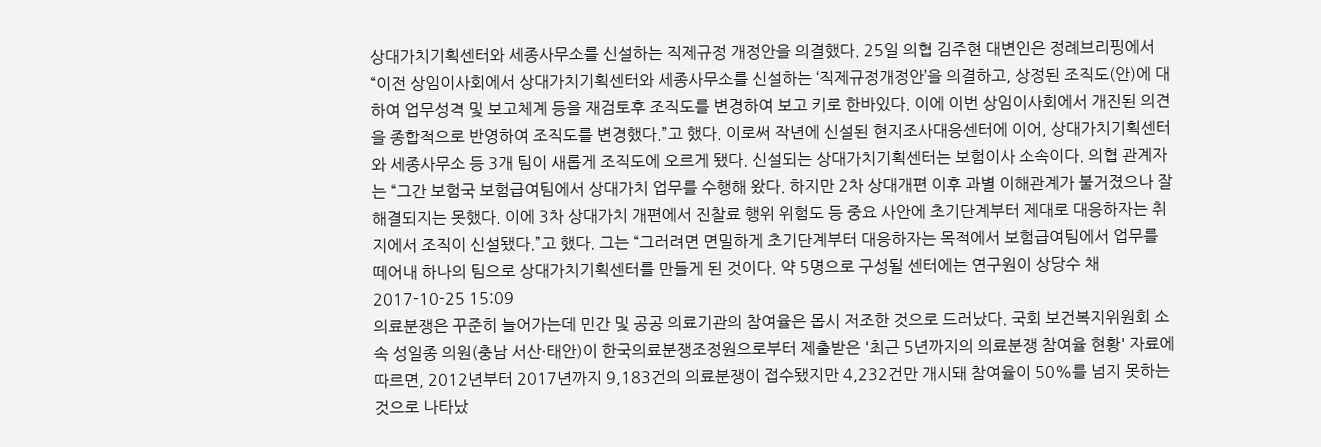상대가치기획센터와 세종사무소를 신설하는 직제규정 개정안을 의결했다. 25일 의협 김주현 대변인은 정례브리핑에서 “이전 상임이사회에서 상대가치기획센터와 세종사무소를 신설하는 ‘직제규정개정안’을 의결하고, 상정된 조직도(안)에 대하여 업무성격 및 보고체계 등을 재검토후 조직도를 변경하여 보고 키로 한바있다. 이에 이번 상임이사회에서 개진된 의견을 종합적으로 반영하여 조직도를 변경했다.”고 했다. 이로써 작년에 신설된 현지조사대응센터에 이어, 상대가치기획센터와 세종사무소 등 3개 팀이 새롭게 조직도에 오르게 됐다. 신설되는 상대가치기획센터는 보험이사 소속이다. 의협 관계자는 “그간 보험국 보험급여팀에서 상대가치 업무를 수행해 왔다. 하지만 2차 상대개편 이후 과별 이해관계가 불거졌으나 잘 해결되지는 못했다. 이에 3차 상대가치 개편에서 진찰료 행위 위험도 등 중요 사안에 초기단계부터 제대로 대응하자는 취지에서 조직이 신설됐다.”고 했다. 그는 “그러려면 면밀하게 초기단계부터 대응하자는 목적에서 보험급여팀에서 업무를 떼어내 하나의 팀으로 상대가치기획센터를 만들게 된 것이다. 약 5명으로 구성될 센터에는 연구원이 상당수 채
2017-10-25 15:09
의료분쟁은 꾸준히 늘어가는데 민간 및 공공 의료기관의 참여율은 몹시 저조한 것으로 드러났다. 국회 보건복지위원회 소속 성일종 의원(충남 서산·태안)이 한국의료분쟁조정원으로부터 제출받은 '최근 5년까지의 의료분쟁 참여율 현황' 자료에 따르면, 2012년부터 2017년까지 9,183건의 의료분쟁이 접수됐지만 4,232건만 개시돼 참여율이 50%를 넘지 못하는 것으로 나타났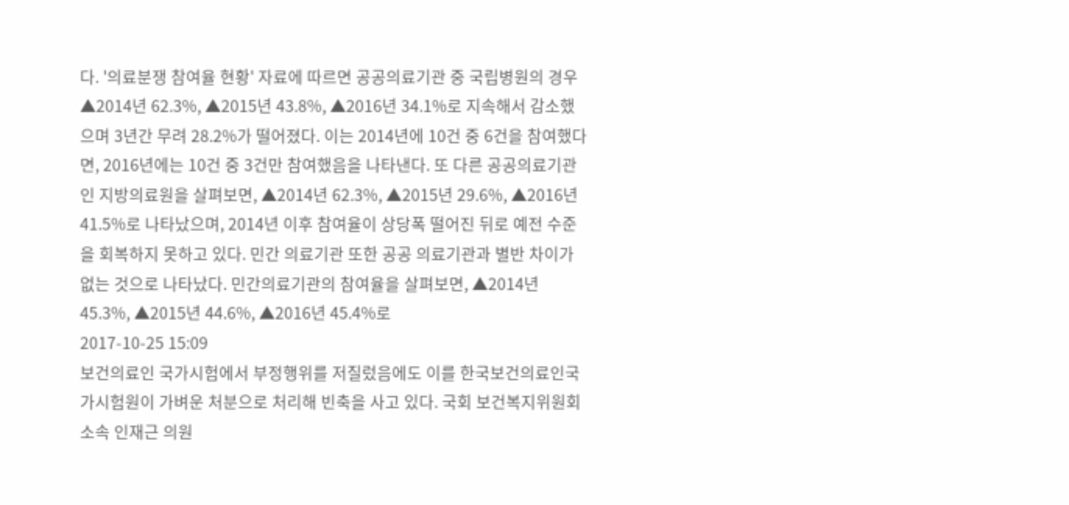다. '의료분쟁 참여율 현황' 자료에 따르면 공공의료기관 중 국립병원의 경우 ▲2014년 62.3%, ▲2015년 43.8%, ▲2016년 34.1%로 지속해서 감소했으며 3년간 무려 28.2%가 떨어졌다. 이는 2014년에 10건 중 6건을 참여했다면, 2016년에는 10건 중 3건만 참여했음을 나타낸다. 또 다른 공공의료기관인 지방의료원을 살펴보면, ▲2014년 62.3%, ▲2015년 29.6%, ▲2016년 41.5%로 나타났으며, 2014년 이후 참여율이 상당폭 떨어진 뒤로 예전 수준을 회복하지 못하고 있다. 민간 의료기관 또한 공공 의료기관과 별반 차이가 없는 것으로 나타났다. 민간의료기관의 참여율을 살펴보면, ▲2014년 45.3%, ▲2015년 44.6%, ▲2016년 45.4%로
2017-10-25 15:09
보건의료인 국가시험에서 부정행위를 저질렀음에도 이를 한국보건의료인국가시험원이 가벼운 처분으로 처리해 빈축을 사고 있다. 국회 보건복지위원회 소속 인재근 의원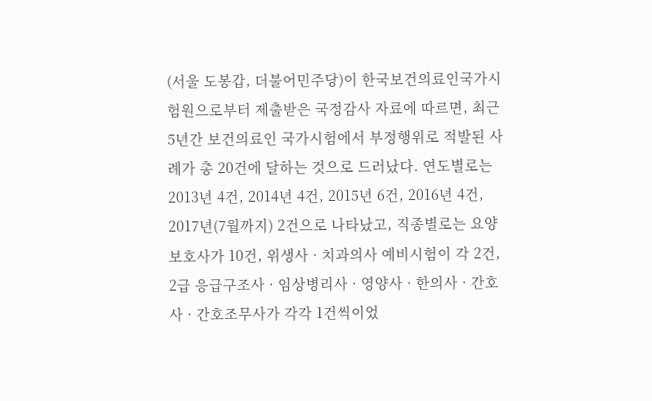(서울 도봉갑, 더불어민주당)이 한국보건의료인국가시험원으로부터 제출받은 국정감사 자료에 따르면, 최근 5년간 보건의료인 국가시험에서 부정행위로 적발된 사례가 총 20건에 달하는 것으로 드러났다. 연도별로는 2013년 4건, 2014년 4건, 2015년 6건, 2016년 4건, 2017년(7월까지) 2건으로 나타났고, 직종별로는 요양보호사가 10건, 위생사 · 치과의사 예비시험이 각 2건, 2급 응급구조사 · 임상병리사 · 영양사 · 한의사 · 간호사 · 간호조무사가 각각 1건씩이었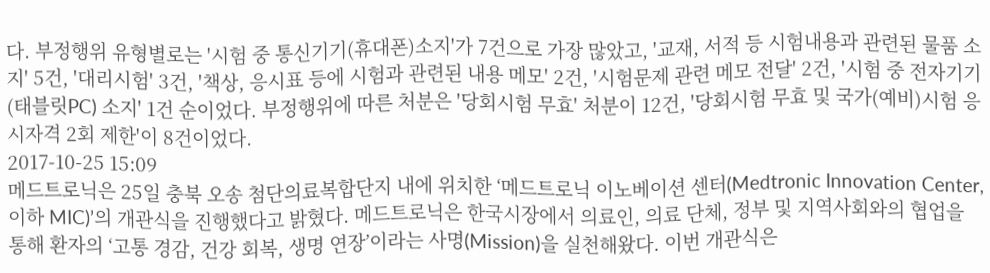다. 부정행위 유형별로는 '시험 중 통신기기(휴대폰)소지'가 7건으로 가장 많았고, '교재, 서적 등 시험내용과 관련된 물품 소지' 5건, '대리시험' 3건, '책상, 응시표 등에 시험과 관련된 내용 메모' 2건, '시험문제 관련 메모 전달' 2건, '시험 중 전자기기(태블릿PC) 소지' 1건 순이었다. 부정행위에 따른 처분은 '당회시험 무효' 처분이 12건, '당회시험 무효 및 국가(예비)시험 응시자격 2회 제한'이 8건이었다.
2017-10-25 15:09
메드트로닉은 25일 충북 오송 첨단의료복합단지 내에 위치한 ‘메드트로닉 이노베이션 센터(Medtronic Innovation Center, 이하 MIC)’의 개관식을 진행했다고 밝혔다. 메드트로닉은 한국시장에서 의료인, 의료 단체, 정부 및 지역사회와의 협업을 통해 환자의 ‘고통 경감, 건강 회복, 생명 연장’이라는 사명(Mission)을 실천해왔다. 이번 개관식은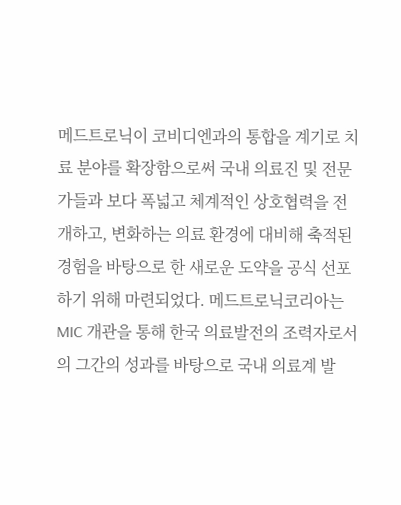메드트로닉이 코비디엔과의 통합을 계기로 치료 분야를 확장함으로써 국내 의료진 및 전문가들과 보다 폭넓고 체계적인 상호협력을 전개하고, 변화하는 의료 환경에 대비해 축적된 경험을 바탕으로 한 새로운 도약을 공식 선포하기 위해 마련되었다. 메드트로닉코리아는 MIC 개관을 통해 한국 의료발전의 조력자로서의 그간의 성과를 바탕으로 국내 의료계 발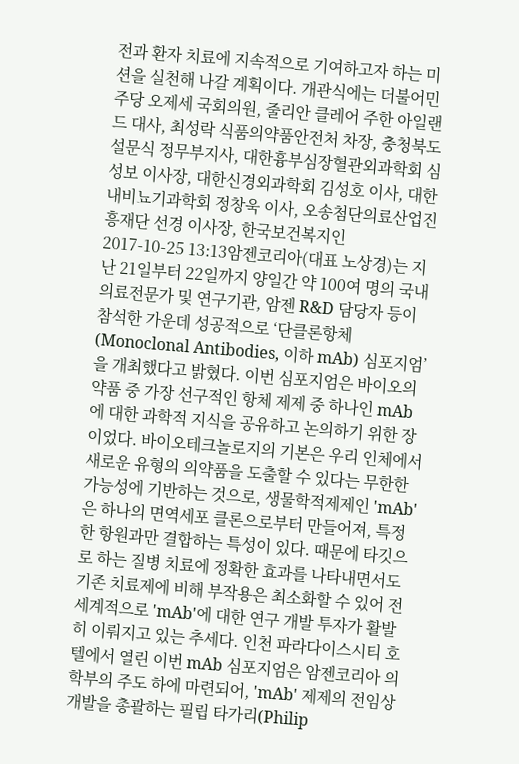전과 환자 치료에 지속적으로 기여하고자 하는 미션을 실천해 나갈 계획이다. 개관식에는 더불어민주당 오제세 국회의원, 줄리안 클레어 주한 아일랜드 대사, 최성락 식품의약품안전처 차장, 충청북도 설문식 정무부지사, 대한흉부심장혈관외과학회 심성보 이사장, 대한신경외과학회 김성호 이사, 대한내비뇨기과학회 정창욱 이사, 오송첨단의료산업진흥재단 선경 이사장, 한국보건복지인
2017-10-25 13:13암젠코리아(대표 노상경)는 지난 21일부터 22일까지 양일간 약 100여 명의 국내 의료전문가 및 연구기관, 암젠 R&D 담당자 등이 참석한 가운데 성공적으로 ‘단클론항체(Monoclonal Antibodies, 이하 mAb) 심포지엄’을 개최했다고 밝혔다. 이번 심포지엄은 바이오의약품 중 가장 선구적인 항체 제제 중 하나인 mAb에 대한 과학적 지식을 공유하고 논의하기 위한 장이었다. 바이오테크놀로지의 기본은 우리 인체에서 새로운 유형의 의약품을 도출할 수 있다는 무한한 가능성에 기반하는 것으로, 생물학적제제인 'mAb'은 하나의 면역세포 클론으로부터 만들어져, 특정한 항원과만 결합하는 특성이 있다. 때문에 타깃으로 하는 질병 치료에 정확한 효과를 나타내면서도 기존 치료제에 비해 부작용은 최소화할 수 있어 전 세계적으로 'mAb'에 대한 연구 개발 투자가 활발히 이뤄지고 있는 추세다. 인천 파라다이스시티 호텔에서 열린 이번 mAb 심포지엄은 암젠코리아 의학부의 주도 하에 마련되어, 'mAb' 제제의 전임상 개발을 총괄하는 필립 타가리(Philip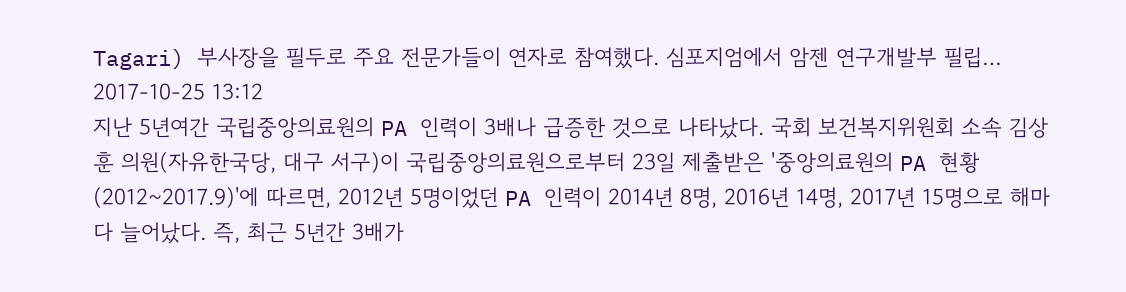Tagari) 부사장을 필두로 주요 전문가들이 연자로 참여했다. 심포지엄에서 암젠 연구개발부 필립…
2017-10-25 13:12
지난 5년여간 국립중앙의료원의 PA 인력이 3배나 급증한 것으로 나타났다. 국회 보건복지위원회 소속 김상훈 의원(자유한국당, 대구 서구)이 국립중앙의료원으로부터 23일 제출받은 '중앙의료원의 PA 현황(2012~2017.9)'에 따르면, 2012년 5명이었던 PA 인력이 2014년 8명, 2016년 14명, 2017년 15명으로 해마다 늘어났다. 즉, 최근 5년간 3배가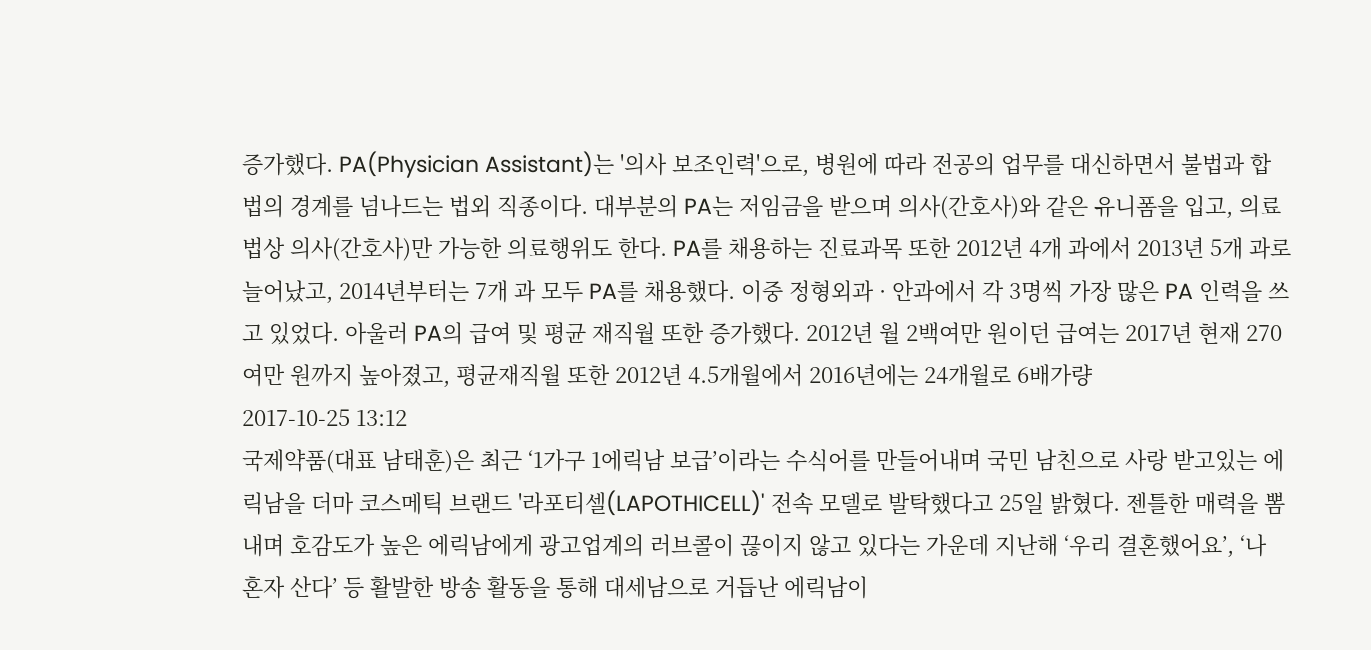증가했다. PA(Physician Assistant)는 '의사 보조인력'으로, 병원에 따라 전공의 업무를 대신하면서 불법과 합법의 경계를 넘나드는 법외 직종이다. 대부분의 PA는 저임금을 받으며 의사(간호사)와 같은 유니폼을 입고, 의료법상 의사(간호사)만 가능한 의료행위도 한다. PA를 채용하는 진료과목 또한 2012년 4개 과에서 2013년 5개 과로 늘어났고, 2014년부터는 7개 과 모두 PA를 채용했다. 이중 정형외과 · 안과에서 각 3명씩 가장 많은 PA 인력을 쓰고 있었다. 아울러 PA의 급여 및 평균 재직월 또한 증가했다. 2012년 월 2백여만 원이던 급여는 2017년 현재 270여만 원까지 높아졌고, 평균재직월 또한 2012년 4.5개월에서 2016년에는 24개월로 6배가량
2017-10-25 13:12
국제약품(대표 남태훈)은 최근 ‘1가구 1에릭남 보급’이라는 수식어를 만들어내며 국민 남친으로 사랑 받고있는 에릭남을 더마 코스메틱 브랜드 '라포티셀(LAPOTHICELL)' 전속 모델로 발탁했다고 25일 밝혔다. 젠틀한 매력을 뽐내며 호감도가 높은 에릭남에게 광고업계의 러브콜이 끊이지 않고 있다는 가운데 지난해 ‘우리 결혼했어요’, ‘나 혼자 산다’ 등 활발한 방송 활동을 통해 대세남으로 거듭난 에릭남이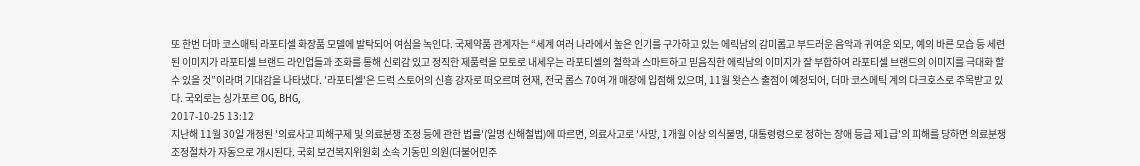또 한번 더마 코스매틱 라포티셀 화장품 모델에 발탁되어 여심을 녹인다. 국제약품 관계자는 “세계 여러 나라에서 높은 인기를 구가하고 있는 에릭남의 감미롭고 부드러운 음악과 귀여운 외모, 예의 바른 모습 등 세련된 이미지가 라포티셀 브랜드 라인업들과 조화를 통해 신뢰감 있고 정직한 제품력을 모토로 내세우는 라포티셀의 철학과 스마트하고 믿음직한 에릭남의 이미지가 잘 부합하여 라포티셀 브랜드의 이미지를 극대화 할 수 있을 것”이라며 기대감을 나타냈다. '라포티셀'은 드럭 스토어의 신흥 강자로 떠오르며 현재, 전국 롭스 70여 개 매장에 입점해 있으며, 11월 왓슨스 출점이 예정되어, 더마 코스메틱 계의 다크호스로 주목받고 있다. 국외로는 싱가포르 OG, BHG,
2017-10-25 13:12
지난해 11월 30일 개정된 '의료사고 피해구제 및 의료분쟁 조정 등에 관한 법률'(일명 신해철법)에 따르면, 의료사고로 '사망, 1개월 이상 의식불명, 대통령령으로 정하는 장애 등급 제1급'의 피해를 당하면 의료분쟁 조정절차가 자동으로 개시된다. 국회 보건복지위원회 소속 기동민 의원(더불어민주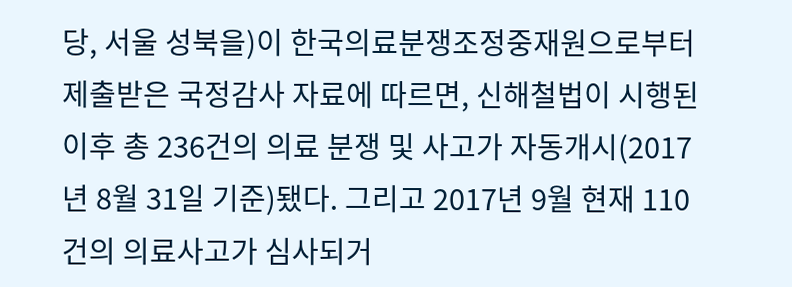당, 서울 성북을)이 한국의료분쟁조정중재원으로부터 제출받은 국정감사 자료에 따르면, 신해철법이 시행된 이후 총 236건의 의료 분쟁 및 사고가 자동개시(2017년 8월 31일 기준)됐다. 그리고 2017년 9월 현재 110건의 의료사고가 심사되거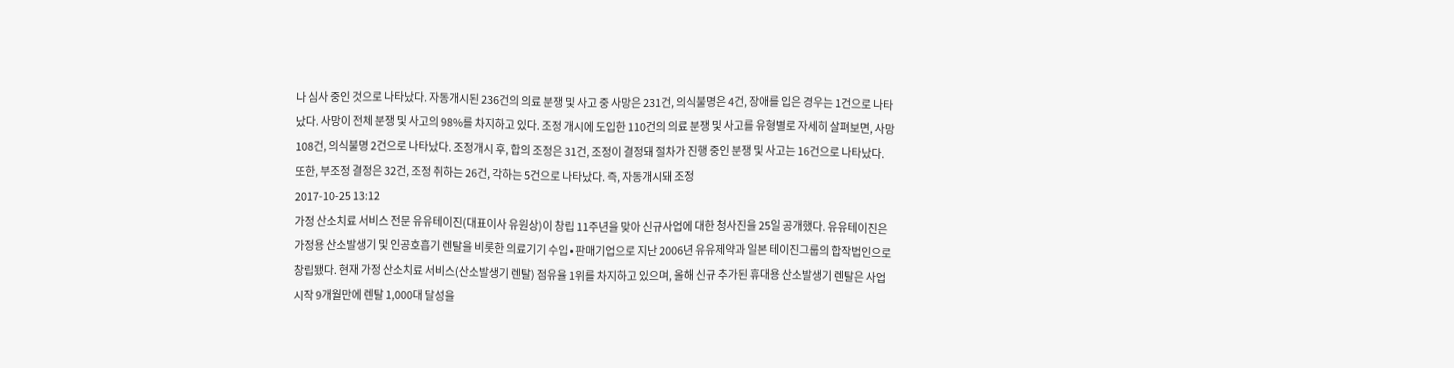나 심사 중인 것으로 나타났다. 자동개시된 236건의 의료 분쟁 및 사고 중 사망은 231건, 의식불명은 4건, 장애를 입은 경우는 1건으로 나타났다. 사망이 전체 분쟁 및 사고의 98%를 차지하고 있다. 조정 개시에 도입한 110건의 의료 분쟁 및 사고를 유형별로 자세히 살펴보면, 사망 108건, 의식불명 2건으로 나타났다. 조정개시 후, 합의 조정은 31건, 조정이 결정돼 절차가 진행 중인 분쟁 및 사고는 16건으로 나타났다. 또한, 부조정 결정은 32건, 조정 취하는 26건, 각하는 5건으로 나타났다. 즉, 자동개시돼 조정
2017-10-25 13:12
가정 산소치료 서비스 전문 유유테이진(대표이사 유원상)이 창립 11주년을 맞아 신규사업에 대한 청사진을 25일 공개했다. 유유테이진은 가정용 산소발생기 및 인공호흡기 렌탈을 비롯한 의료기기 수입∙판매기업으로 지난 2006년 유유제약과 일본 테이진그룹의 합작법인으로 창립됐다. 현재 가정 산소치료 서비스(산소발생기 렌탈) 점유율 1위를 차지하고 있으며, 올해 신규 추가된 휴대용 산소발생기 렌탈은 사업시작 9개월만에 렌탈 1,000대 달성을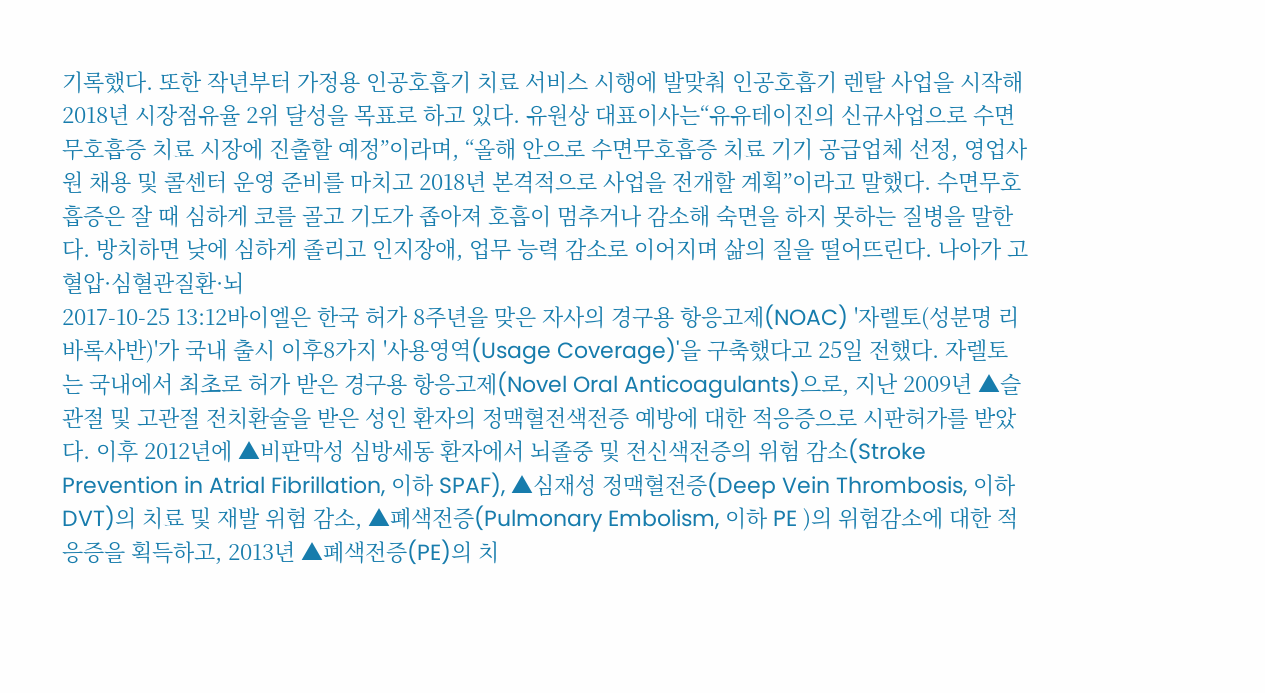기록했다. 또한 작년부터 가정용 인공호흡기 치료 서비스 시행에 발맞춰 인공호흡기 렌탈 사업을 시작해 2018년 시장점유율 2위 달성을 목표로 하고 있다. 유원상 대표이사는“유유테이진의 신규사업으로 수면무호흡증 치료 시장에 진출할 예정”이라며, “올해 안으로 수면무호흡증 치료 기기 공급업체 선정, 영업사원 채용 및 콜센터 운영 준비를 마치고 2018년 본격적으로 사업을 전개할 계획”이라고 말했다. 수면무호흡증은 잘 때 심하게 코를 골고 기도가 좁아져 호흡이 멈추거나 감소해 숙면을 하지 못하는 질병을 말한다. 방치하면 낮에 심하게 졸리고 인지장애, 업무 능력 감소로 이어지며 삶의 질을 떨어뜨린다. 나아가 고혈압·심혈관질환·뇌
2017-10-25 13:12바이엘은 한국 허가 8주년을 맞은 자사의 경구용 항응고제(NOAC) '자렐토(성분명 리바록사반)'가 국내 출시 이후8가지 '사용영역(Usage Coverage)'을 구축했다고 25일 전했다. 자렐토는 국내에서 최초로 허가 받은 경구용 항응고제(Novel Oral Anticoagulants)으로, 지난 2009년 ▲슬관절 및 고관절 전치환술을 받은 성인 환자의 정맥혈전색전증 예방에 대한 적응증으로 시판허가를 받았다. 이후 2012년에 ▲비판막성 심방세동 환자에서 뇌졸중 및 전신색전증의 위험 감소(Stroke Prevention in Atrial Fibrillation, 이하 SPAF), ▲심재성 정맥혈전증(Deep Vein Thrombosis, 이하 DVT)의 치료 및 재발 위험 감소, ▲폐색전증(Pulmonary Embolism, 이하 PE )의 위험감소에 대한 적응증을 획득하고, 2013년 ▲폐색전증(PE)의 치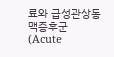료와 급성관상동맥증후군(Acute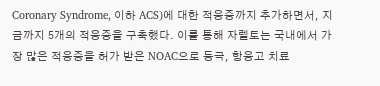Coronary Syndrome, 이하 ACS)에 대한 적응증까지 추가하면서, 지금까지 5개의 적응증을 구축했다. 이를 통해 자렐토는 국내에서 가장 많은 적응증을 허가 받은 NOAC으로 등극, 항응고 치료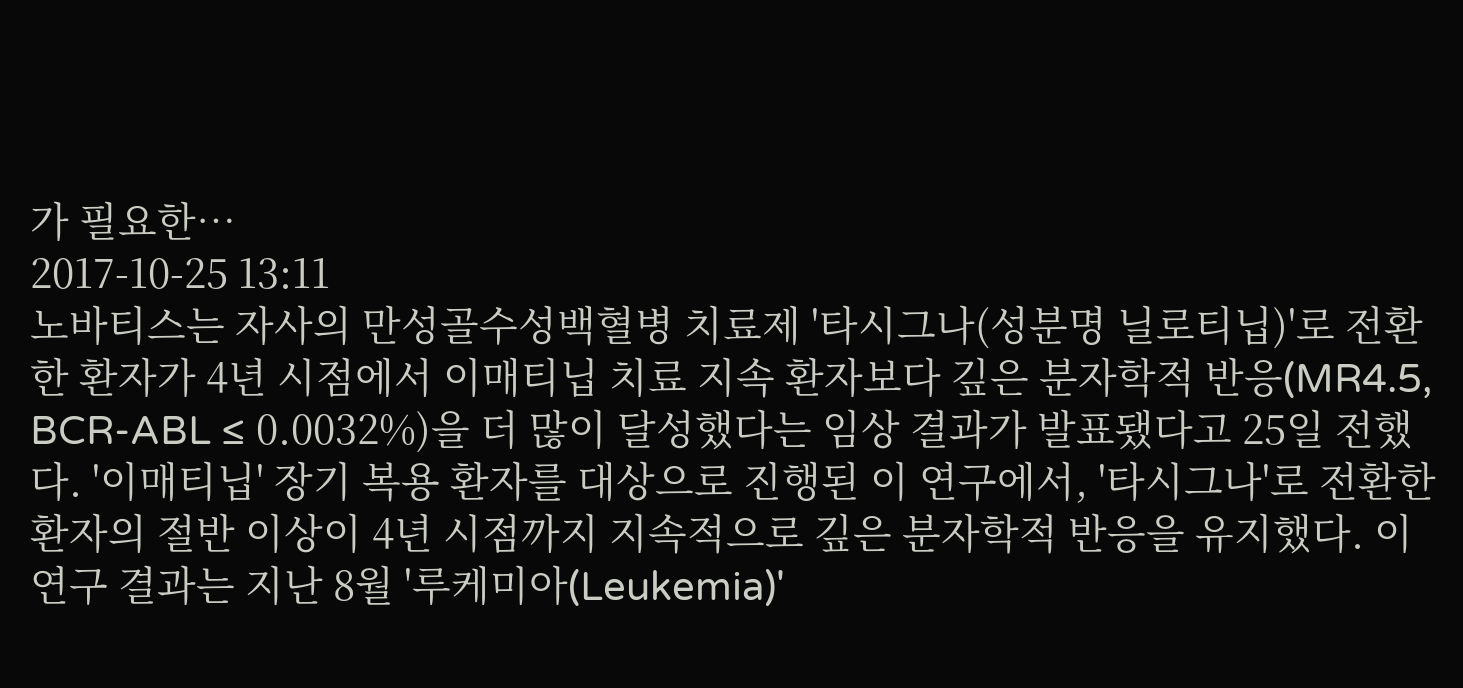가 필요한…
2017-10-25 13:11
노바티스는 자사의 만성골수성백혈병 치료제 '타시그나(성분명 닐로티닙)'로 전환한 환자가 4년 시점에서 이매티닙 치료 지속 환자보다 깊은 분자학적 반응(MR4.5, BCR-ABL ≤ 0.0032%)을 더 많이 달성했다는 임상 결과가 발표됐다고 25일 전했다. '이매티닙' 장기 복용 환자를 대상으로 진행된 이 연구에서, '타시그나'로 전환한 환자의 절반 이상이 4년 시점까지 지속적으로 깊은 분자학적 반응을 유지했다. 이 연구 결과는 지난 8월 '루케미아(Leukemia)'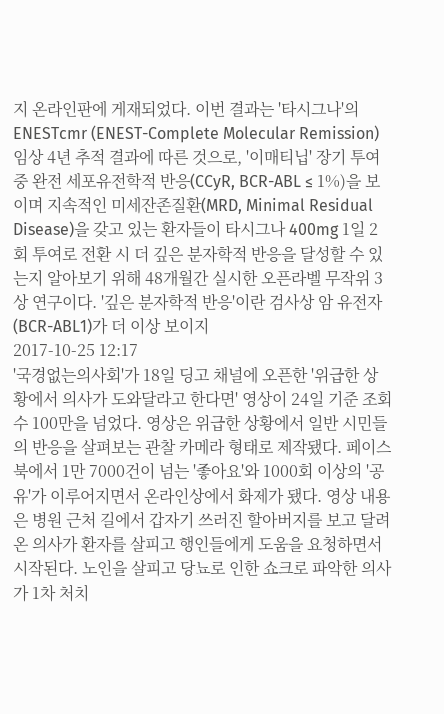지 온라인판에 게재되었다. 이번 결과는 '타시그나'의 ENESTcmr (ENEST-Complete Molecular Remission) 임상 4년 추적 결과에 따른 것으로, '이매티닙' 장기 투여 중 완전 세포유전학적 반응(CCyR, BCR-ABL ≤ 1%)을 보이며 지속적인 미세잔존질환(MRD, Minimal Residual Disease)을 갖고 있는 환자들이 타시그나 400mg 1일 2회 투여로 전환 시 더 깊은 분자학적 반응을 달성할 수 있는지 알아보기 위해 48개월간 실시한 오픈라벨 무작위 3상 연구이다. '깊은 분자학적 반응'이란 검사상 암 유전자(BCR-ABL1)가 더 이상 보이지
2017-10-25 12:17
'국경없는의사회'가 18일 딩고 채널에 오픈한 '위급한 상황에서 의사가 도와달라고 한다면' 영상이 24일 기준 조회 수 100만을 넘었다. 영상은 위급한 상황에서 일반 시민들의 반응을 살펴보는 관찰 카메라 형태로 제작됐다. 페이스북에서 1만 7000건이 넘는 '좋아요'와 1000회 이상의 '공유'가 이루어지면서 온라인상에서 화제가 됐다. 영상 내용은 병원 근처 길에서 갑자기 쓰러진 할아버지를 보고 달려온 의사가 환자를 살피고 행인들에게 도움을 요청하면서 시작된다. 노인을 살피고 당뇨로 인한 쇼크로 파악한 의사가 1차 처치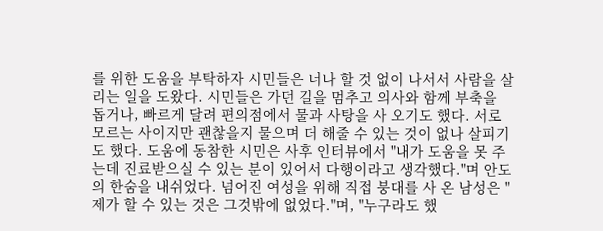를 위한 도움을 부탁하자 시민들은 너나 할 것 없이 나서서 사람을 살리는 일을 도왔다. 시민들은 가던 길을 멈추고 의사와 함께 부축을 돕거나, 빠르게 달려 편의점에서 물과 사탕을 사 오기도 했다. 서로 모르는 사이지만 괜찮을지 물으며 더 해줄 수 있는 것이 없나 살피기도 했다. 도움에 동참한 시민은 사후 인터뷰에서 "내가 도움을 못 주는데 진료받으실 수 있는 분이 있어서 다행이라고 생각했다."며 안도의 한숨을 내쉬었다. 넘어진 여성을 위해 직접 붕대를 사 온 남성은 "제가 할 수 있는 것은 그것밖에 없었다."며, "누구라도 했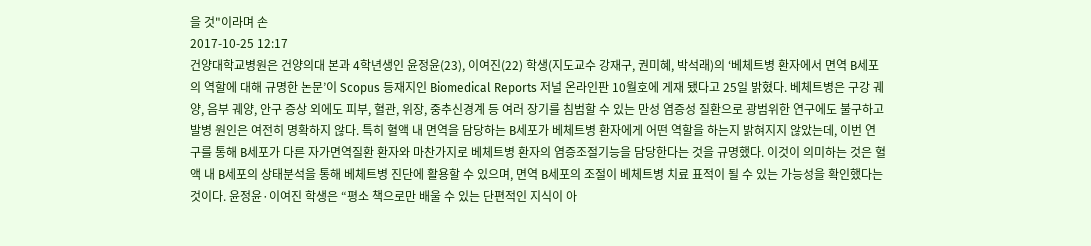을 것"이라며 손
2017-10-25 12:17
건양대학교병원은 건양의대 본과 4학년생인 윤정윤(23), 이여진(22) 학생(지도교수 강재구, 권미혜, 박석래)의 ‘베체트병 환자에서 면역 B세포의 역할에 대해 규명한 논문’이 Scopus 등재지인 Biomedical Reports 저널 온라인판 10월호에 게재 됐다고 25일 밝혔다. 베체트병은 구강 궤양, 음부 궤양, 안구 증상 외에도 피부, 혈관, 위장, 중추신경계 등 여러 장기를 침범할 수 있는 만성 염증성 질환으로 광범위한 연구에도 불구하고 발병 원인은 여전히 명확하지 않다. 특히 혈액 내 면역을 담당하는 B세포가 베체트병 환자에게 어떤 역할을 하는지 밝혀지지 않았는데, 이번 연구를 통해 B세포가 다른 자가면역질환 환자와 마찬가지로 베체트병 환자의 염증조절기능을 담당한다는 것을 규명했다. 이것이 의미하는 것은 혈액 내 B세포의 상태분석을 통해 베체트병 진단에 활용할 수 있으며, 면역 B세포의 조절이 베체트병 치료 표적이 될 수 있는 가능성을 확인했다는 것이다. 윤정윤·이여진 학생은 “평소 책으로만 배울 수 있는 단편적인 지식이 아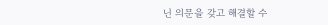닌 의문을 갖고 해결할 수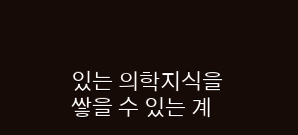있는 의학지식을 쌓을 수 있는 계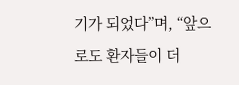기가 되었다”며, “앞으로도 환자들이 더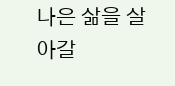나은 삶을 살아갈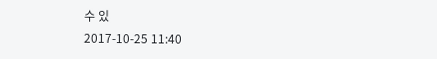수 있
2017-10-25 11:40